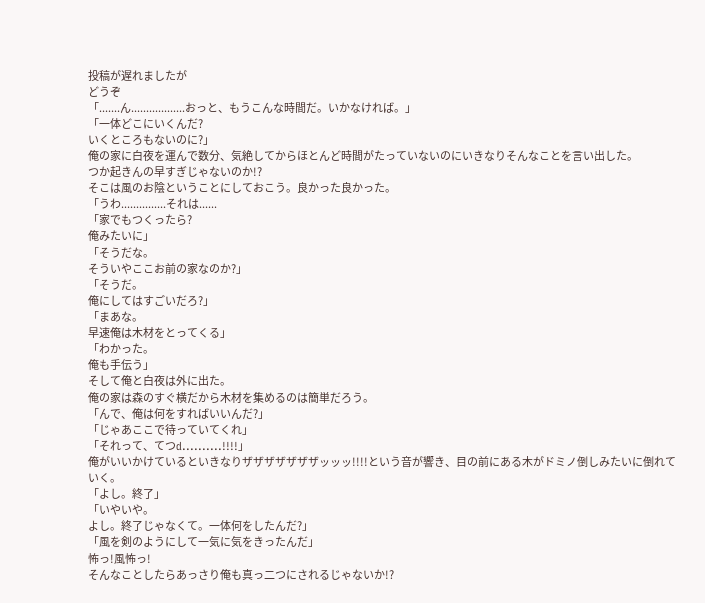投稿が遅れましたが
どうぞ
「.......ん..................おっと、もうこんな時間だ。いかなければ。」
「一体どこにいくんだ?
いくところもないのに?」
俺の家に白夜を運んで数分、気絶してからほとんど時間がたっていないのにいきなりそんなことを言い出した。
つか起きんの早すぎじゃないのか!?
そこは風のお陰ということにしておこう。良かった良かった。
「うわ...............それは......
「家でもつくったら?
俺みたいに」
「そうだな。
そういやここお前の家なのか?」
「そうだ。
俺にしてはすごいだろ?」
「まあな。
早速俺は木材をとってくる」
「わかった。
俺も手伝う」
そして俺と白夜は外に出た。
俺の家は森のすぐ横だから木材を集めるのは簡単だろう。
「んで、俺は何をすればいいんだ?」
「じゃあここで待っていてくれ」
「それって、てつd..........!!!!」
俺がいいかけているといきなりザザザザザザザッッッ!!!!という音が響き、目の前にある木がドミノ倒しみたいに倒れていく。
「よし。終了」
「いやいや。
よし。終了じゃなくて。一体何をしたんだ?」
「風を剣のようにして一気に気をきったんだ」
怖っ!風怖っ!
そんなことしたらあっさり俺も真っ二つにされるじゃないか!?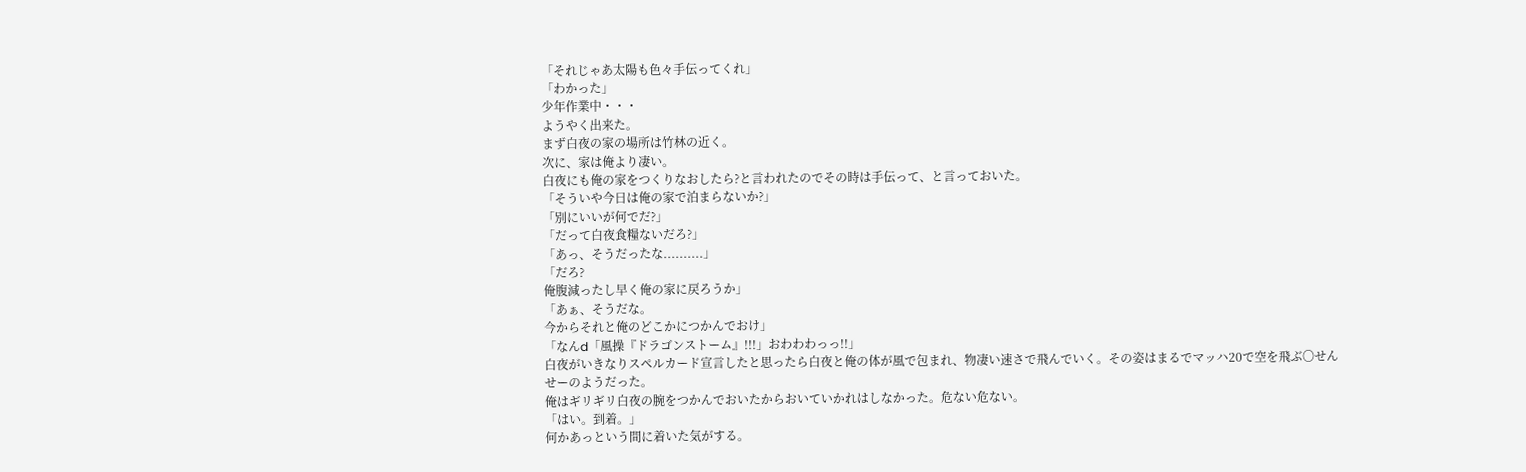「それじゃあ太陽も色々手伝ってくれ」
「わかった」
少年作業中・・・
ようやく出来た。
まず白夜の家の場所は竹林の近く。
次に、家は俺より凄い。
白夜にも俺の家をつくりなおしたら?と言われたのでその時は手伝って、と言っておいた。
「そういや今日は俺の家で泊まらないか?」
「別にいいが何でだ?」
「だって白夜食糧ないだろ?」
「あっ、そうだったな..........」
「だろ?
俺腹減ったし早く俺の家に戻ろうか」
「あぁ、そうだな。
今からそれと俺のどこかにつかんでおけ」
「なんd「風操『ドラゴンストーム』!!!」おわわわっっ!!」
白夜がいきなりスペルカード宣言したと思ったら白夜と俺の体が風で包まれ、物凄い速さで飛んでいく。その姿はまるでマッハ20で空を飛ぶ〇せんせーのようだった。
俺はギリギリ白夜の腕をつかんでおいたからおいていかれはしなかった。危ない危ない。
「はい。到着。」
何かあっという間に着いた気がする。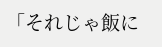「それじゃ飯に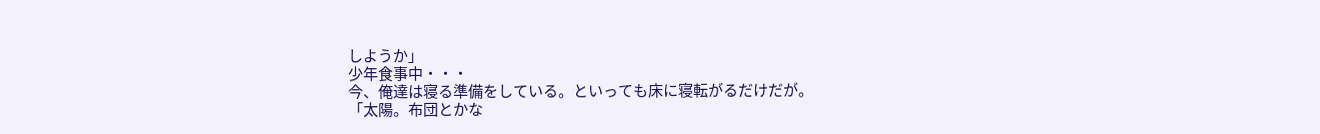しようか」
少年食事中・・・
今、俺達は寝る準備をしている。といっても床に寝転がるだけだが。
「太陽。布団とかな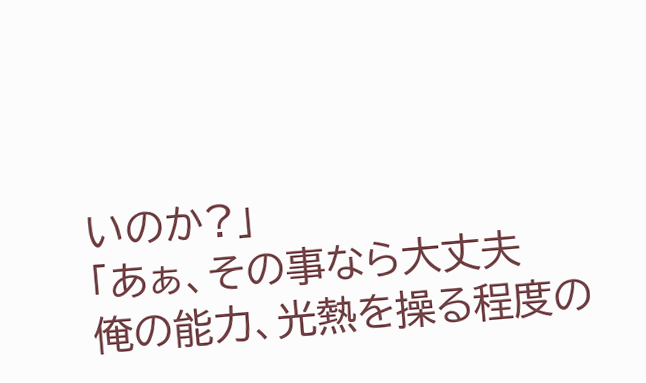いのか?」
「あぁ、その事なら大丈夫
俺の能力、光熱を操る程度の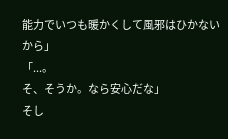能力でいつも暖かくして風邪はひかないから」
「...。
そ、そうか。なら安心だな」
そし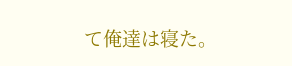て俺達は寝た。